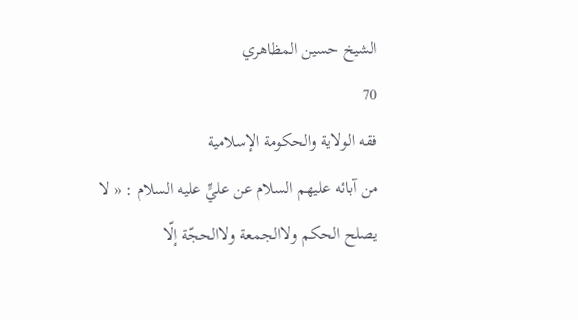الشيخ حسين المظاهري
70
فقه الولاية والحكومة الإسلامية
من آبائه عليهم السلام عن عليٍّ عليه السلام : « لا يصلح الحكم ولاالجمعة ولاالحجّة إلّا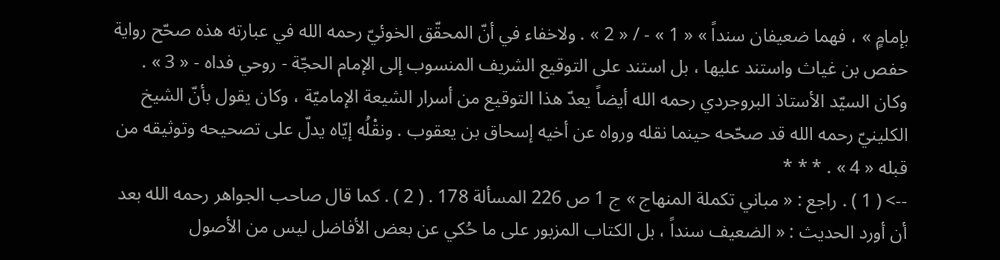بإمامٍ » ، فهما ضعيفان سنداً » « 1 » - / « 2 » . ولاخفاء في أنّ المحقّق الخوئيّ رحمه الله في عبارته هذه صحّح رواية حفص بن غياث واستند عليها ، بل استند على التوقيع الشريف المنسوب إلى الإمام الحجّة - روحي فداه - « 3 » . وكان السيّد الأستاذ البروجردي رحمه الله أيضاً يعدّ هذا التوقيع من أسرار الشيعة الإماميّة ، وكان يقول بأنّ الشيخ الكلينيّ رحمه الله قد صحّحه حينما نقله ورواه عن أخيه إسحاق بن يعقوب . ونقْلُه إيّاه يدلّ على تصحيحه وتوثيقه من قبله « 4 » . * * *
--> ( 1 ) . راجع : « مباني تكملة المنهاج » ج 1 ص 226 المسألة 178 . ( 2 ) . كما قال صاحب الجواهر رحمه الله بعد أن أورد الحديث : « الضعيف سنداً ، بل الكتاب المزبور على ما حُكي عن بعض الأفاضل ليس من الأصول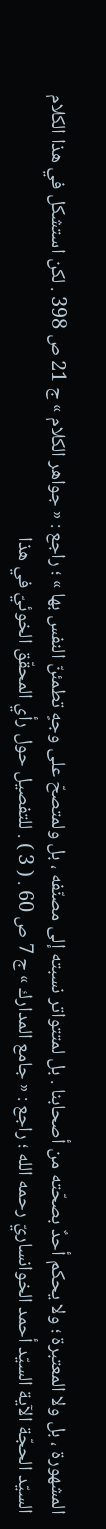المشهورة ، بل ولا المعتبرة ؛ ولا يحكم أحدٌ بصحّته من أصحابنا . بل لمتتواتر نسبته إلى مصنّفه ، بل ولمتصحّ على وجهٍ تطمئنّ النفس بها » ؛ راجع : « جواهر الكلام » ج 21 ص 398 . لكن استشكل في هذا الكلام السيّد الحجّة الآية السيّد أحمد الخوانساريّ رحمه الله ؛ راجع : « جامع المدارك » ج 7 ص 60 . ( 3 ) . للتفصيل حول رأي المحقّق الخوئيّ في هذا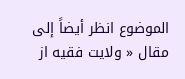الموضوع انظر أيضاً إلى مقال « ولايت فقيه از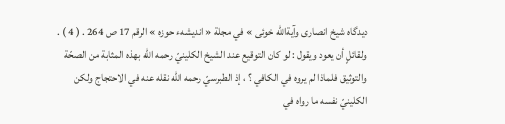ديدگاه شيخ انصارى وآيةاللّه خوئى » في مجلة « انديشهء حوزه » الرقم 17 ص 264 . ( 4 ) . ولقائلٍ أن يعود ويقول : لو كان التوقيع عند الشيخ الكلينيّ رحمه الله بهذه المثابة من الصحّة والتوثيق فلماذا لم يروه في الكافي ؟ ، إذ الطبرسيّ رحمه الله نقله عنه في الاحتجاج ولكن الكلينيّ نفسه ما رواه في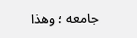جامعه ؛ وهذا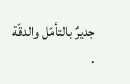جديرٌ بالتأمّل والدقّة .